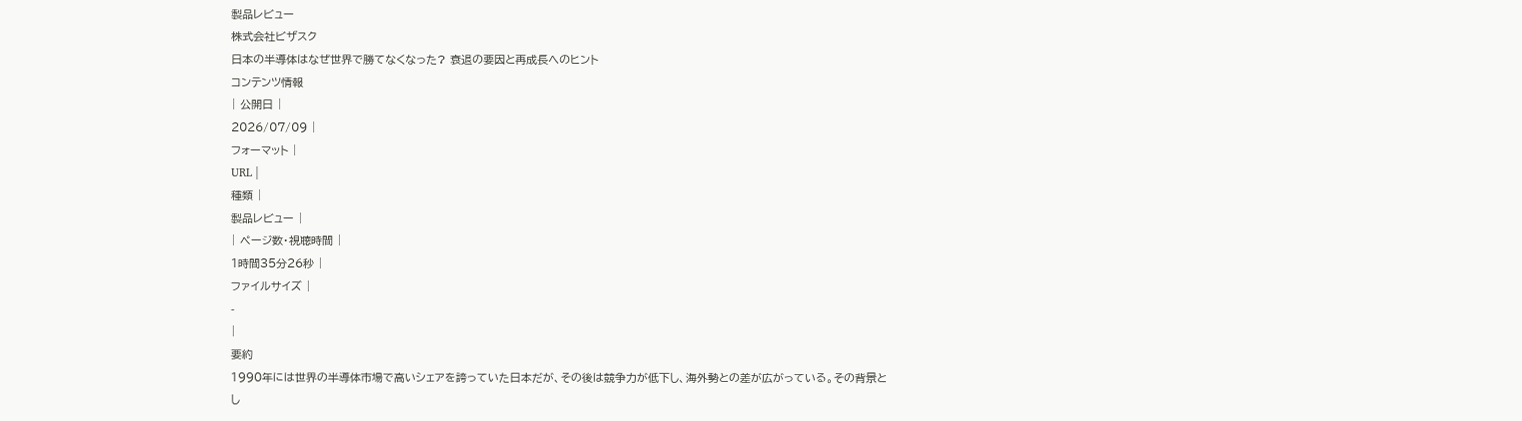製品レビュー
株式会社ビザスク
日本の半導体はなぜ世界で勝てなくなった? 衰退の要因と再成長へのヒント
コンテンツ情報
| 公開日 |
2026/07/09 |
フォーマット |
URL |
種類 |
製品レビュー |
| ページ数・視聴時間 |
1時間35分26秒 |
ファイルサイズ |
-
|
要約
1990年には世界の半導体市場で高いシェアを誇っていた日本だが、その後は競争力が低下し、海外勢との差が広がっている。その背景とし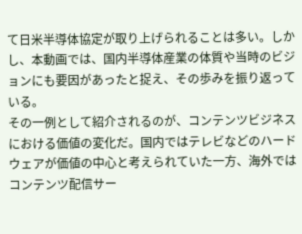て日米半導体協定が取り上げられることは多い。しかし、本動画では、国内半導体産業の体質や当時のビジョンにも要因があったと捉え、その歩みを振り返っている。
その一例として紹介されるのが、コンテンツビジネスにおける価値の変化だ。国内ではテレビなどのハードウェアが価値の中心と考えられていた一方、海外ではコンテンツ配信サー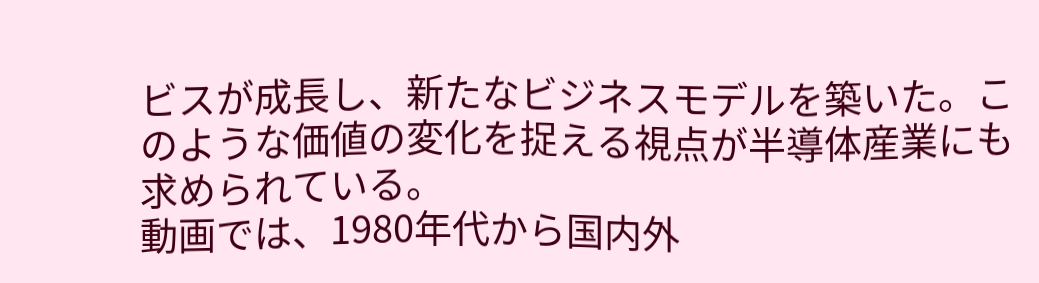ビスが成長し、新たなビジネスモデルを築いた。このような価値の変化を捉える視点が半導体産業にも求められている。
動画では、1980年代から国内外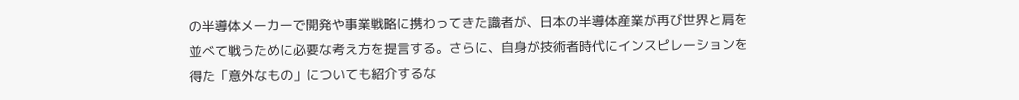の半導体メーカーで開発や事業戦略に携わってきた識者が、日本の半導体産業が再び世界と肩を並べて戦うために必要な考え方を提言する。さらに、自身が技術者時代にインスピレーションを得た「意外なもの」についても紹介するな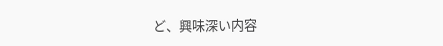ど、興味深い内容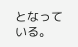となっている。